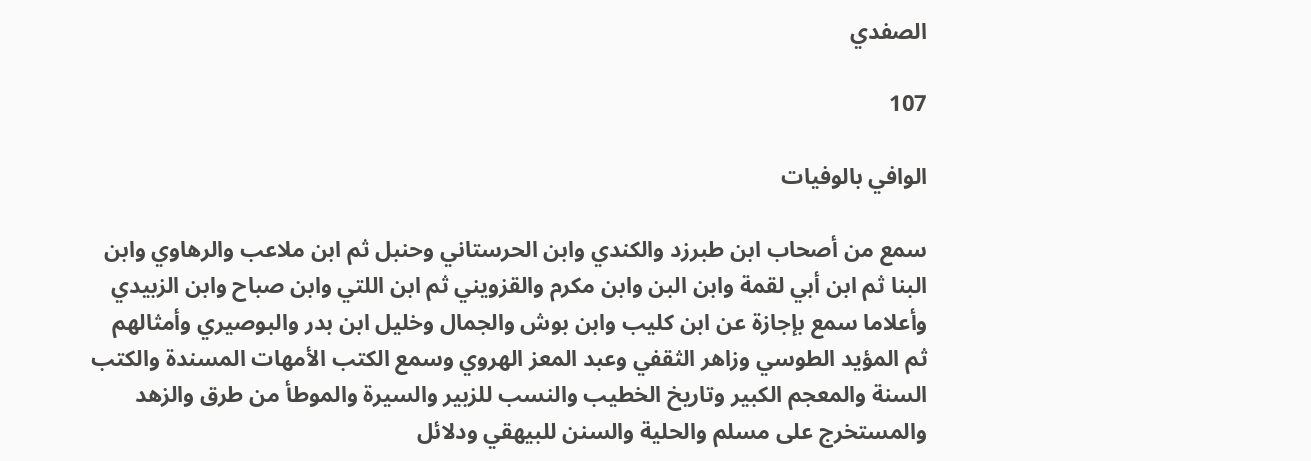الصفدي

107

الوافي بالوفيات

سمع من أصحاب ابن طبرزد والكندي وابن الحرستاني وحنبل ثم ابن ملاعب والرهاوي وابن البنا ثم ابن أبي لقمة وابن البن وابن مكرم والقزويني ثم ابن اللتي وابن صباح وابن الزبيدي وأعلاما سمع بإجازة عن ابن كليب وابن بوش والجمال وخليل ابن بدر والبوصيري وأمثالهم ثم المؤيد الطوسي وزاهر الثقفي وعبد المعز الهروي وسمع الكتب الأمهات المسندة والكتب السنة والمعجم الكبير وتاريخ الخطيب والنسب للزبير والسيرة والموطأ من طرق والزهد والمستخرج على مسلم والحلية والسنن للبيهقي ودلائل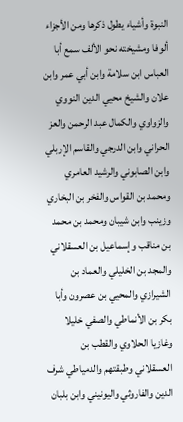النبوة وأشياء يطول ذكرها ومن الأجزاء ألوفا ومشيخته نحو الألف سمع أبا العباس ابن سلامة وابن أبي عمر وابن علان والشيخ محيي الدين النووي والزواوي والكمال عبد الرحمن والعز الحراني وابن الدرجي والقاسم الإربلي وابن الصابوني والرشيد العامري ومحمد بن القواس والفخر بن البخاري وزينب وابن شيبان ومحمد بن محمد بن مناقب وإسماعيل بن العسقلاني والمجد بن الخليلي والعماد بن الشيرازي والمحيي بن عصرون وأبا بكر بن الأنماطي والصفي خليلا وغازيا الحلاوي والقطب بن العسقلاني وطبقتهم والدمياطي شرف الدين والفاروثي واليونيني وابن بلبان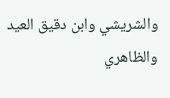والشريشي وابن دقيق العيد والظاهري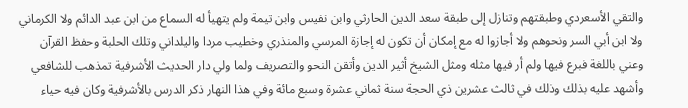والتقي الأسعردي وطبقتهم وتنازل إلى طبقة سعد الدين الحارثي وابن نفيس وابن تيمة ولم يتهيأ له السماع من ابن عبد الدائم ولا الكرماني ولا ابن أبي السر ونحوهم ولا أجازوا له مع إمكان أن تكون له إجازة المرسي والمنذري وخطيب مردا واليلداني وتلك الحلبة وحفظ القرآن وعني باللغة فبرع فيها ولم أر فيها مثله ومثل الشيخ أثير الدين وأتقن النحو والتصريف ولما ولي دار الحديث الأشرفية تمذهب للشافعي وأشهد عليه بذلك وذلك في ثالث عشرين ذي الحجة سنة ثماني عشرة وسبع مائة وفي هذا النهار ذكر الدرس بالأشرفية وكان فيه حياء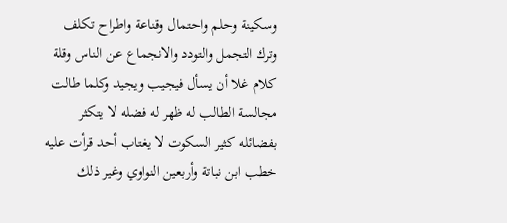وسكينة وحلم واحتمال وقناعة واطراح تكلف وترك التجمل والتودد والانجماع عن الناس وقلة كلام غلا أن يسأل فيجيب ويجيد وكلما طالت مجالسة الطالب له ظهر له فضله لا يتكثر بفضائله كثير السكوت لا يغتاب أحد قرأت عليه خطب ابن نباتة وأربعين النواوي وغير ذلك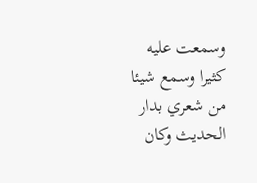وسمعت عليه كثيرا وسمع شيئا من شعري بدار الحديث وكان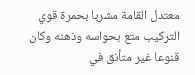معتدل القامة مشربا بحمرة قوي التركيب متع بحواسه وذهنه وكان قنوعا غير متأنق في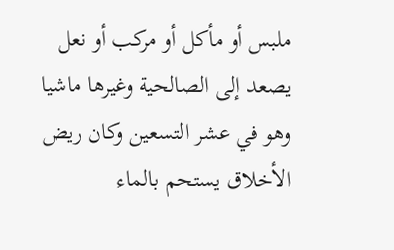ملبس أو مأكل أو مركب أو نعل يصعد إلى الصالحية وغيرها ماشيا وهو في عشر التسعين وكان ريض الأخلاق يستحم بالماء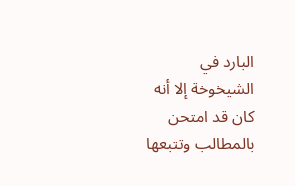البارد في الشيخوخة إلا أنه كان قد امتحن بالمطالب وتتبعها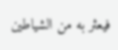فيعثر به من الشياطين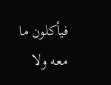فيأكلون ما معه ولا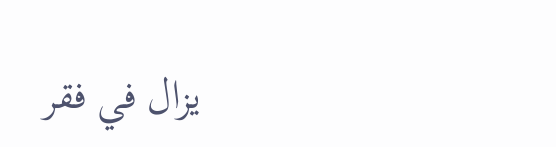يزال في فقر